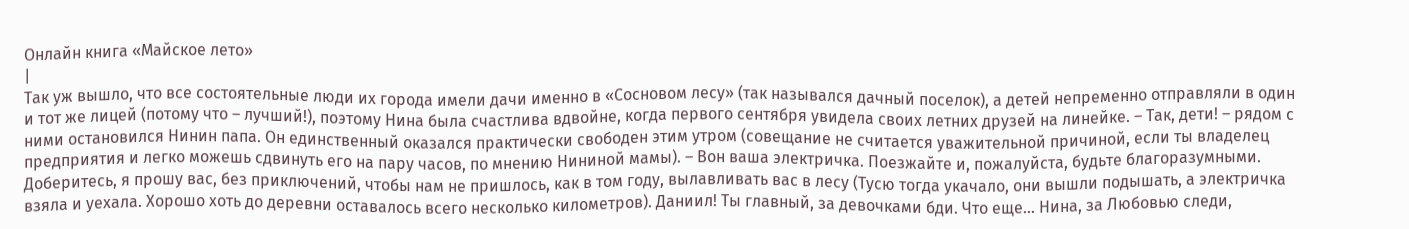Онлайн книга «Майское лето»
|
Так уж вышло, что все состоятельные люди их города имели дачи именно в «Сосновом лесу» (так назывался дачный поселок), а детей непременно отправляли в один и тот же лицей (потому что – лучший!), поэтому Нина была счастлива вдвойне, когда первого сентября увидела своих летних друзей на линейке. – Так, дети! – рядом с ними остановился Нинин папа. Он единственный оказался практически свободен этим утром (совещание не считается уважительной причиной, если ты владелец предприятия и легко можешь сдвинуть его на пару часов, по мнению Нининой мамы). – Вон ваша электричка. Поезжайте и, пожалуйста, будьте благоразумными. Доберитесь, я прошу вас, без приключений, чтобы нам не пришлось, как в том году, вылавливать вас в лесу (Тусю тогда укачало, они вышли подышать, а электричка взяла и уехала. Хорошо хоть до деревни оставалось всего несколько километров). Даниил! Ты главный, за девочками бди. Что еще… Нина, за Любовью следи,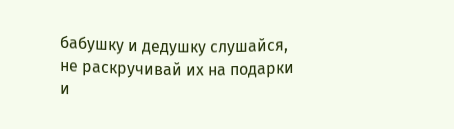бабушку и дедушку слушайся, не раскручивай их на подарки и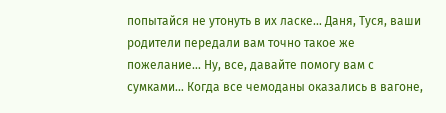попытайся не утонуть в их ласке… Даня, Туся, ваши родители передали вам точно такое же пожелание… Ну, все, давайте помогу вам с сумками… Когда все чемоданы оказались в вагоне,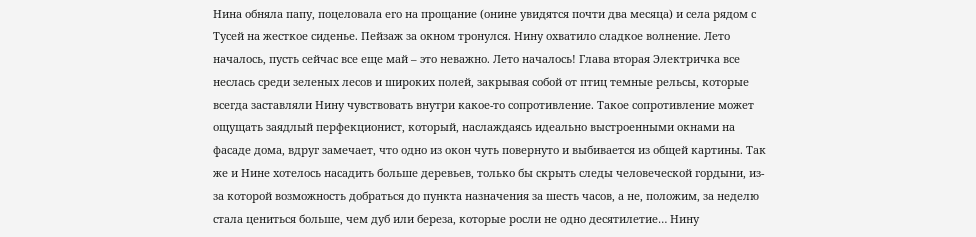Нина обняла папу, поцеловала его на прощание (онине увидятся почти два месяца) и села рядом с Тусей на жесткое сиденье. Пейзаж за окном тронулся. Нину охватило сладкое волнение. Лето началось, пусть сейчас все еще май – это неважно. Лето началось! Глава вторая Электричка все неслась среди зеленых лесов и широких полей, закрывая собой от птиц темные рельсы, которые всегда заставляли Нину чувствовать внутри какое-то сопротивление. Такое сопротивление может ощущать заядлый перфекционист, который, наслаждаясь идеально выстроенными окнами на фасаде дома, вдруг замечает, что одно из окон чуть повернуто и выбивается из общей картины. Так же и Нине хотелось насадить больше деревьев, только бы скрыть следы человеческой гордыни, из-за которой возможность добраться до пункта назначения за шесть часов, а не, положим, за неделю стала цениться больше, чем дуб или береза, которые росли не одно десятилетие… Нину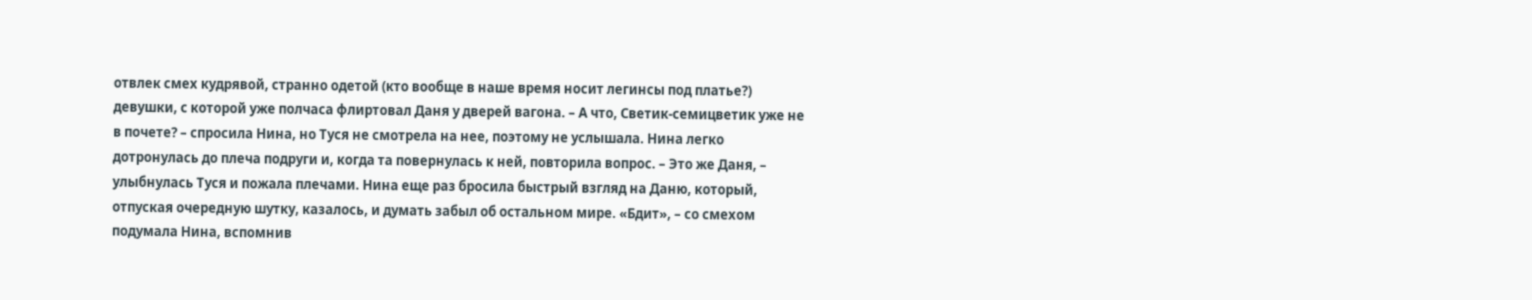отвлек смех кудрявой, странно одетой (кто вообще в наше время носит легинсы под платье?) девушки, с которой уже полчаса флиртовал Даня у дверей вагона. – А что, Светик-семицветик уже не в почете? – спросила Нина, но Туся не смотрела на нее, поэтому не услышала. Нина легко дотронулась до плеча подруги и, когда та повернулась к ней, повторила вопрос. – Это же Даня, – улыбнулась Туся и пожала плечами. Нина еще раз бросила быстрый взгляд на Даню, который, отпуская очередную шутку, казалось, и думать забыл об остальном мире. «Бдит», – со смехом подумала Нина, вспомнив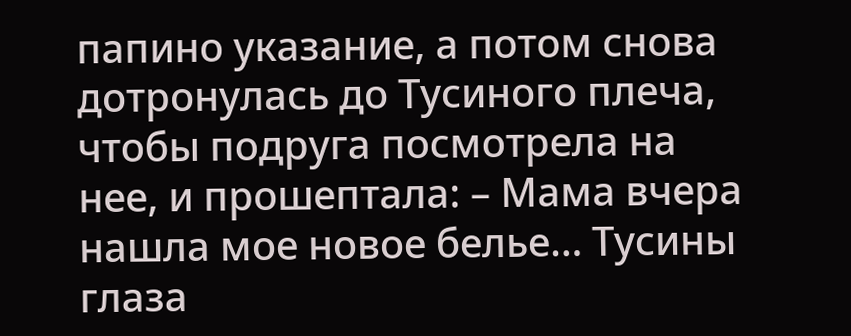папино указание, а потом снова дотронулась до Тусиного плеча, чтобы подруга посмотрела на нее, и прошептала: – Мама вчера нашла мое новое белье… Тусины глаза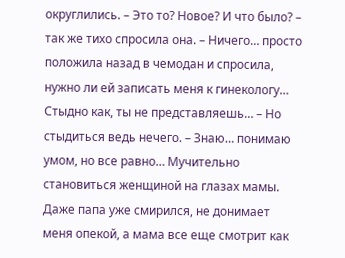округлились. – Это то? Новое? И что было? – так же тихо спросила она. – Ничего… просто положила назад в чемодан и спросила, нужно ли ей записать меня к гинекологу… Стыдно как, ты не представляешь… – Но стыдиться ведь нечего. – Знаю… понимаю умом, но все равно… Мучительно становиться женщиной на глазах мамы. Даже папа уже смирился, не донимает меня опекой, а мама все еще смотрит как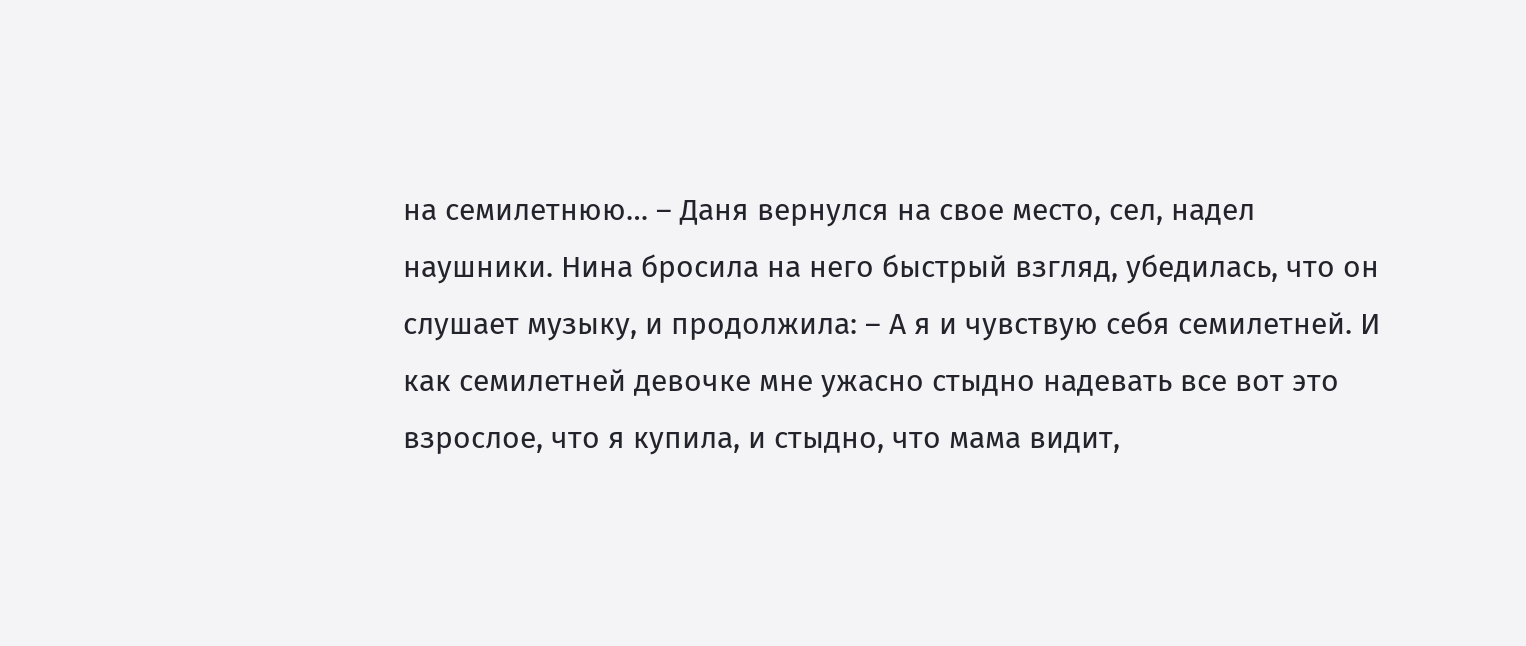на семилетнюю… – Даня вернулся на свое место, сел, надел наушники. Нина бросила на него быстрый взгляд, убедилась, что он слушает музыку, и продолжила: – А я и чувствую себя семилетней. И как семилетней девочке мне ужасно стыдно надевать все вот это взрослое, что я купила, и стыдно, что мама видит,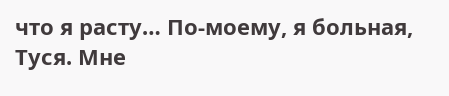что я расту… По-моему, я больная, Туся. Мне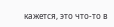кажется, это что-то в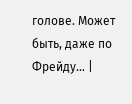голове. Может быть, даже по Фрейду… |